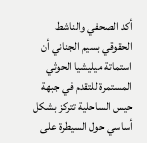أكد الصحفي والناشط الحقوقي بسيم الجناني أن استماتة ميليشيا الحوثي المستمرة للتقدم في جبهة حيس الساحلية تتركز بشكل أساسي حول السيطرة على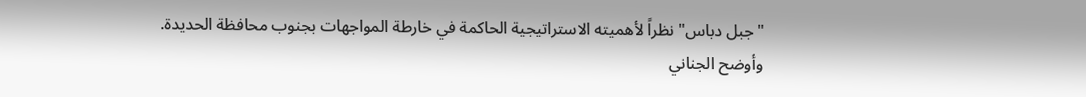"جبل دباس" نظراً لأهميته الاستراتيجية الحاكمة في خارطة المواجهات بجنوب محافظة الحديدة.
وأوضح الجناني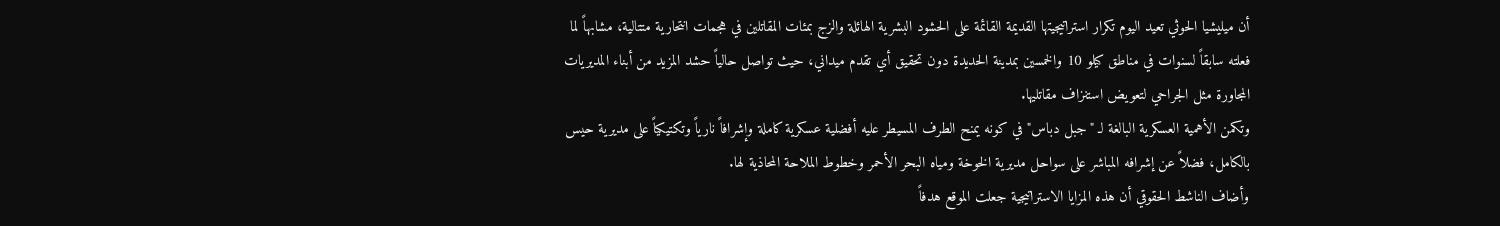أن ميليشيا الحوثي تعيد اليوم تكرار استراتيجيتها القديمة القائمة على الحشود البشرية الهائلة والزج بمئات المقاتلين في هجمات انتحارية متتالية، مشابهاً لما فعلته سابقاً لسنوات في مناطق كيلو 10 والخمسين بمدينة الحديدة دون تحقيق أي تقدم ميداني، حيث تواصل حالياً حشد المزيد من أبناء المديريات المجاورة مثل الجراحي لتعويض استنزاف مقاتليها.
وتكمن الأهمية العسكرية البالغة لـ "جبل دباس" في كونه يمنح الطرف المسيطر عليه أفضلية عسكرية كاملة وإشرافاً نارياً وتكتيكياً على مديرية حيس بالكامل، فضلاً عن إشرافه المباشر على سواحل مديرية الخوخة ومياه البحر الأحمر وخطوط الملاحة المحاذية لها.
وأضاف الناشط الحقوقي أن هذه المزايا الاستراتيجية جعلت الموقع هدفاً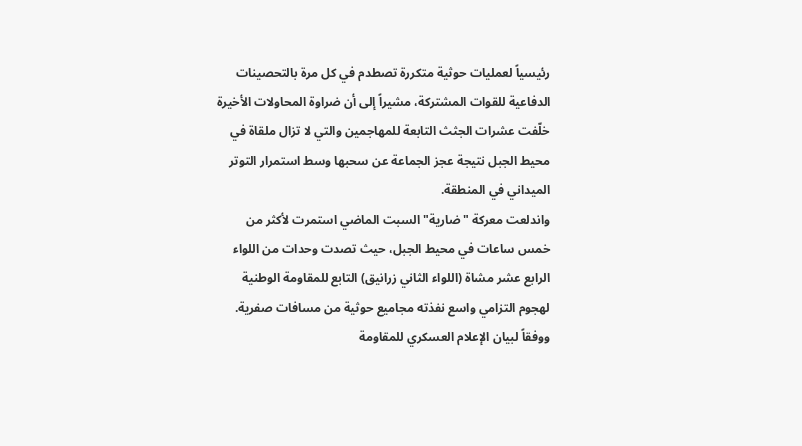رئيسياً لعمليات حوثية متكررة تصطدم في كل مرة بالتحصينات الدفاعية للقوات المشتركة، مشيراً إلى أن ضراوة المحاولات الأخيرة خلّفت عشرات الجثث التابعة للمهاجمين والتي لا تزال ملقاة في محيط الجبل نتيجة عجز الجماعة عن سحبها وسط استمرار التوتر الميداني في المنطقة.
واندلعت معركة "ضارية" السبت الماضي استمرت لأكثر من خمس ساعات في محيط الجبل، حيث تصدت وحدات من اللواء الرابع عشر مشاة (اللواء الثاني زرانيق) التابع للمقاومة الوطنية لهجوم التزامي واسع نفذته مجاميع حوثية من مسافات صفرية.
ووفقاً لبيان الإعلام العسكري للمقاومة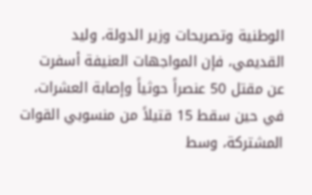الوطنية وتصريحات وزير الدولة، وليد القديمي، فإن المواجهات العنيفة أسفرت عن مقتل 50 عنصراً حوثياً وإصابة العشرات، في حين سقط 15 قتيلاً من منسوبي القوات المشتركة، وسط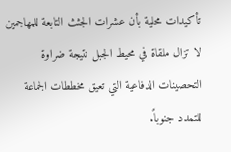تأكيدات محلية بأن عشرات الجثث التابعة للمهاجمين لا تزال ملقاة في محيط الجبل نتيجة ضراوة التحصينات الدفاعية التي تعيق مخططات الجماعة للتمدد جنوباً.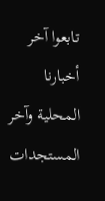تابعوا آخر أخبارنا المحلية وآخر المستجدات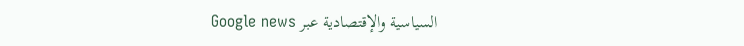السياسية والإقتصادية عبر Google news